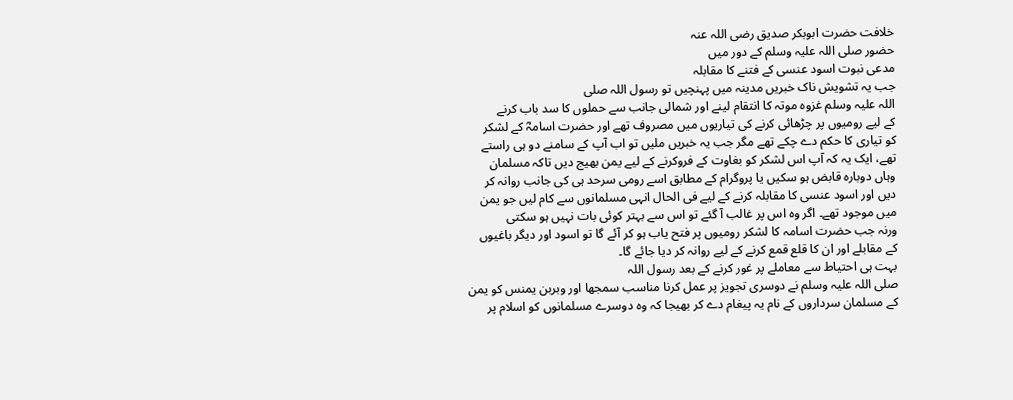خلافت حضرت ابوبکر صدیق رضی اللہ عنہ
حضور صلی اللہ علیہ وسلم کے دور میں
مدعی نبوت اسود عنسی کے فتنے کا مقابلہ
جب یہ تشویش ناک خبریں مدینہ میں پہنچیں تو رسول اللہ صلی
اللہ علیہ وسلم غزوہ موتہ کا انتقام لینے اور شمالی جانب سے حملوں کا سد باب کرنے
کے لیے رومیوں پر چڑھائی کرنے کی تیاریوں میں مصروف تھے اور حضرت اسامہؓ کے لشکر
کو تیاری کا حکم دے چکے تھے مگر جب یہ خبریں ملیں تو اب آپ کے سامنے دو ہی راستے
تھے، ایک یہ کہ آپ اس لشکر کو بغاوت کے فروکرنے کے لیے یمن بھیج دیں تاکہ مسلمان
وہاں دوبارہ قابض ہو سکیں یا پروگرام کے مطابق اسے رومی سرحد ہی کی جانب روانہ کر
دیں اور اسود عنسی کا مقابلہ کرنے کے لیے فی الحال انہی مسلمانوں سے کام لیں جو یمن
میں موجود تھے۔ اگر وہ اس پر غالب آ گئے تو اس سے بہتر کوئی بات نہیں ہو سکتی
ورنہ جب حضرت اسامہ کا لشکر رومیوں پر فتح یاب ہو کر آئے گا تو اسود اور دیگر باغیوں
کے مقابلے اور ان کا قلع قمع کرنے کے لیے روانہ کر دیا جائے گا۔
بہت ہی احتیاط سے معاملے پر غور کرنے کے بعد رسول اللہ
صلی اللہ علیہ وسلم نے دوسری تجویز پر عمل کرنا مناسب سمجھا اور وبربن یمنس کو یمن
کے مسلمان سرداروں کے نام یہ پیغام دے کر بھیجا کہ وہ دوسرے مسلمانوں کو اسلام پر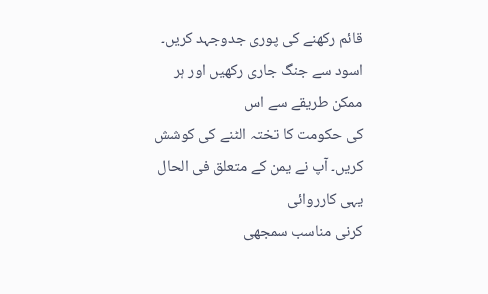قائم رکھنے کی پوری جدوجہد کریں۔ اسود سے جنگ جاری رکھیں اور ہر ممکن طریقے سے اس
کی حکومت کا تختہ الٹنے کی کوشش کریں۔ آپ نے یمن کے متعلق فی الحال یہی کارروائی
کرنی مناسب سمجھی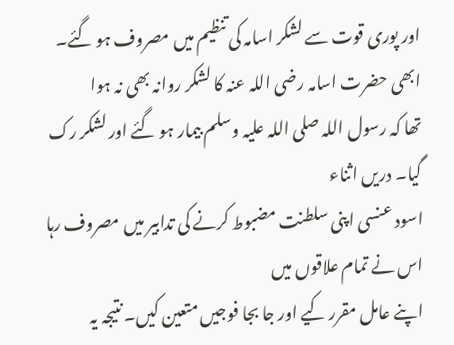اور پوری قوت سے لشکر اسامہ کی تنظیم میں مصروف ہو گئے۔
ابھی حضرت اسامہ رضی اللہ عنہ کا لشکر روانہ بھی نہ ہوا
تھا کہ رسول اللہ صلی اللہ علیہ وسلم بیمار ہو گئے اور لشکر رک گیا۔ دریں اثناء
اسود عنسی اپنی سلطنت مضبوط کرنے کی تدابیر میں مصروف رہا اس نے تمام علاقوں میں
اپنے عامل مقرر کیے اور جا بجا فوجیں متعین کیں۔ نتیجہ یہ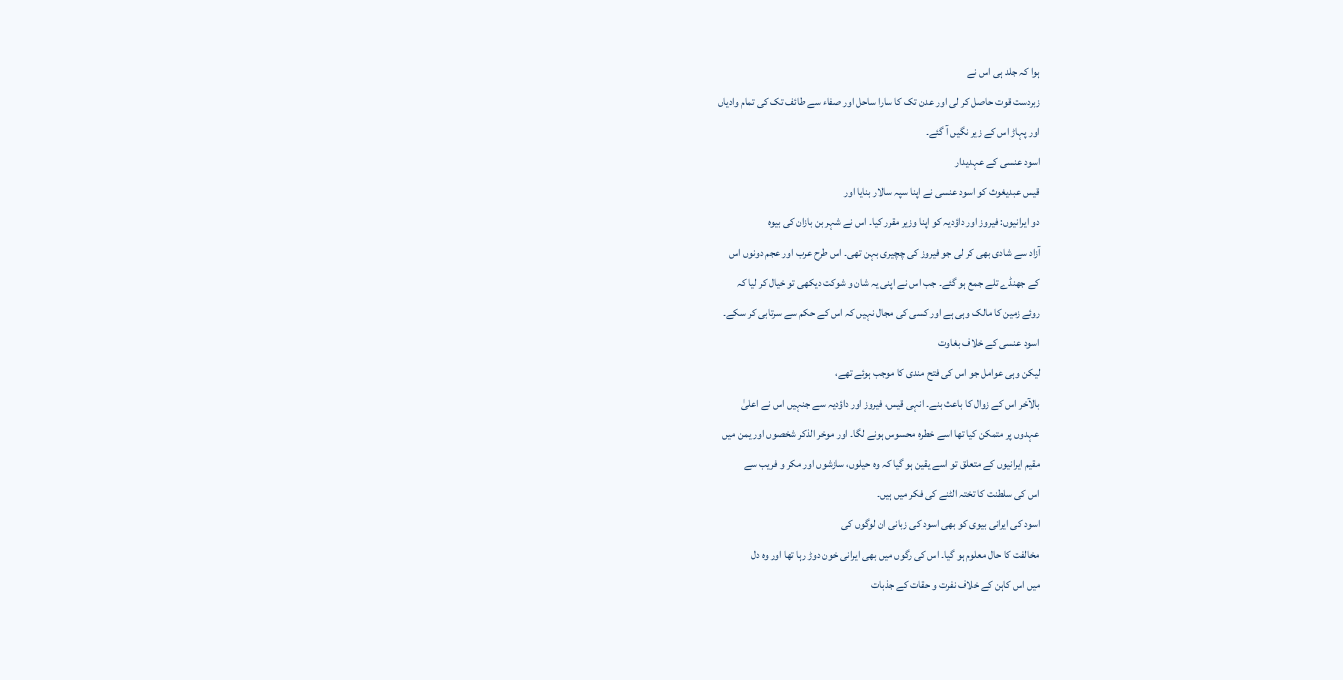ہوا کہ جلد ہی اس نے
زبردست قوت حاصل کر لی اور عدن تک کا سارا ساحل اور صفاء سے طائف تک کی تمام وادیاں
اور پہاڑ اس کے زیر نگیں آ گئے۔
اسود عنسی کے عہدیدار
قیس عبدیغوث کو اسود عنسی نے اپنا سپہ سالار بنایا اور
دو ایرانیوں: فیروز اور داؤدیہ کو اپنا وزیر مقرر کیا۔ اس نے شہر بن بازان کی بیوہ
آزاد سے شادی بھی کر لی جو فیروز کی چچیری بہن تھی۔ اس طرح عرب اور عجم دونوں اس
کے جھنڈے تلے جمع ہو گئے۔ جب اس نے اپنی یہ شان و شوکت دیکھی تو خیال کر لیا کہ
روئے زمین کا مالک وہی ہے اور کسی کی مجال نہیں کہ اس کے حکم سے سرتابی کر سکے۔
اسود عنسی کے خلاف بغاوت
لیکن وہی عوامل جو اس کی فتح مندی کا موجب ہوئے تھے،
بالآخر اس کے زوال کا باعث بنے۔ انہی قیس، فیروز اور داؤدیہ سے جنہیں اس نے اعلیٰ
عہدوں پر متمکن کیا تھا اسے خطرہ محسوس ہونے لگا۔ اور موخر الذکر شخصوں اور یمن میں
مقیم ایرانیوں کے متعلق تو اسے یقین ہو گیا کہ وہ حیلوں، سازشوں اور مکر و فریب سے
اس کی سلطنت کا تختہ الٹنے کی فکر میں ہیں۔
اسود کی ایرانی بیوی کو بھی اسود کی زبانی ان لوگوں کی
مخالفت کا حال معلوم ہو گیا۔ اس کی رگوں میں بھی ایرانی خون دوڑ رہا تھا اور وہ دل
میں اس کاہن کے خلاف نفرت و حقات کے جذبات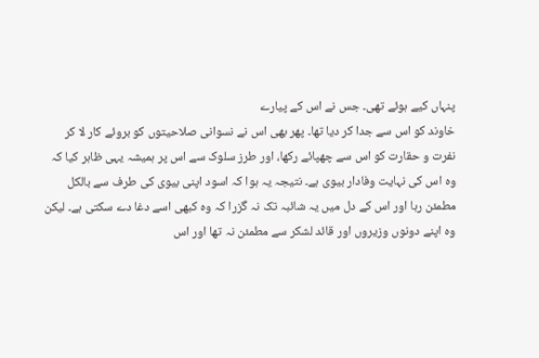پنہاں کیے ہوئے تھی۔ جس نے اس کے پیارے
خاوند کو اس سے جدا کر دیا تھا۔ پھر بھی اس نے نسوانی صلاحیتوں کو بروئے کار لا کر
نفرت و حقارت کو اس سے چھپائے رکھا، اور طرز سلوک سے اس پر ہمیشہ یہی ظاہر کیا کہ
وہ اس کی نہایت وفادار بیوی ہے۔ نتیجہ یہ ہوا کہ اسود اپنی بیوی کی طرف سے بالکل
مطمئن رہا اور اس کے دل میں یہ شائبہ تک نہ گزرا کہ وہ کبھی اسے دغا دے سکتی ہے۔ لیکن
وہ اپنے دونوں وزیروں اور قائد لشکر سے مطمئن نہ تھا اور اس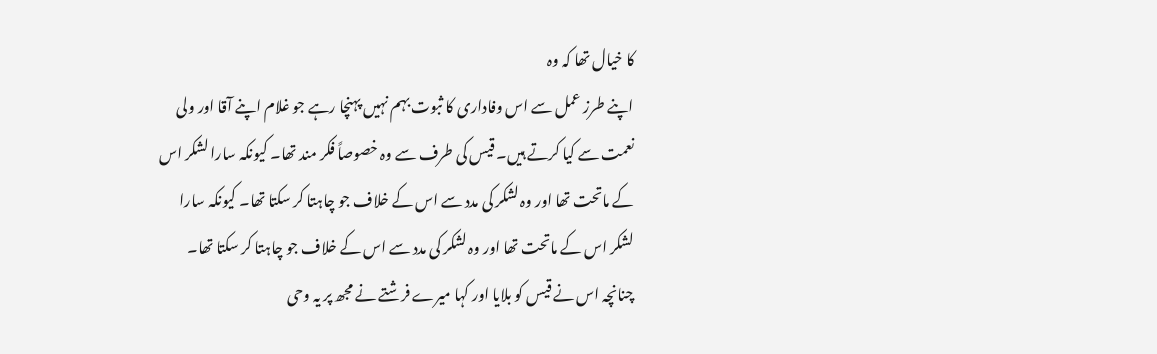کا خیال تھا کہ وہ
اپنے طرز عمل سے اس وفاداری کا ثبوت بہم نہیں پہنچا رہے جو غلام اپنے آقا اور ولی
نعمت سے کیا کرتے ہیں۔ قیس کی طرف سے وہ خصوصاً فکر مند تھا۔ کیونکہ سارا لشکر اس
کے ماتحت تھا اور وہ لشکر کی مدد سے اس کے خلاف جو چاہتا کر سکتا تھا۔ کیونکہ سارا
لشکر اس کے ماتحت تھا اور وہ لشکر کی مدد سے اس کے خلاف جو چاہتا کر سکتا تھا۔
چنانچہ اس نے قیس کو بلایا اور کہا میرے فرشتے نے مجھ پر یہ وحی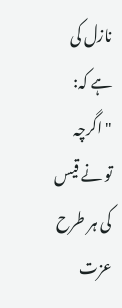نازل کی ہے کہ:
" اگرچہ
تو نے قیس کی ہر طرح عزت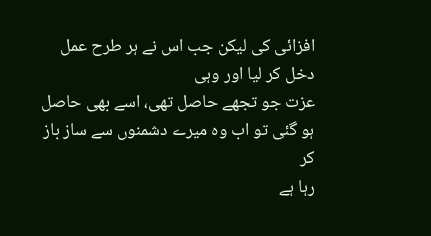افزائی کی لیکن جب اس نے ہر طرح عمل دخل کر لیا اور وہی
عزت جو تجھے حاصل تھی، اسے بھی حاصل ہو گئی تو اب وہ میرے دشمنوں سے ساز باز کر
رہا ہے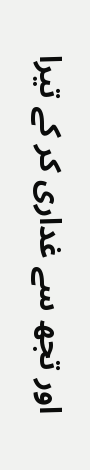اور تجھ سے غداری کر کے تیرا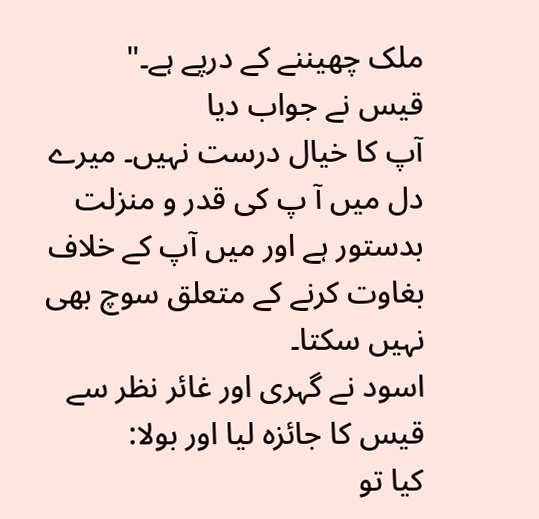ملک چھیننے کے درپے ہے۔"
قیس نے جواب دیا
آپ کا خیال درست نہیں۔ میرے دل میں آ پ کی قدر و منزلت
بدستور ہے اور میں آپ کے خلاف بغاوت کرنے کے متعلق سوچ بھی نہیں سکتا۔
اسود نے گہری اور غائر نظر سے قیس کا جائزہ لیا اور بولا:
کیا تو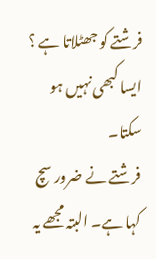فرشتے کو جھٹلاتا ہے ؟ ایسا کبھی نہیں ہو سکتا۔
فرشتے نے ضرور سچ کہا ہے۔ البتہ مجھے یہ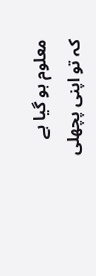معلوم ہو گیا ہے کہ تو اپنی پچھلی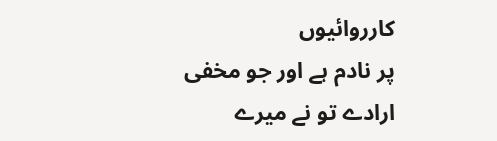کارروائیوں
پر نادم ہے اور جو مخفی ارادے تو نے میرے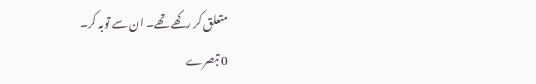متعلق کر رکھے تھے۔ ان سے توبہ کر۔
0 تبصرے